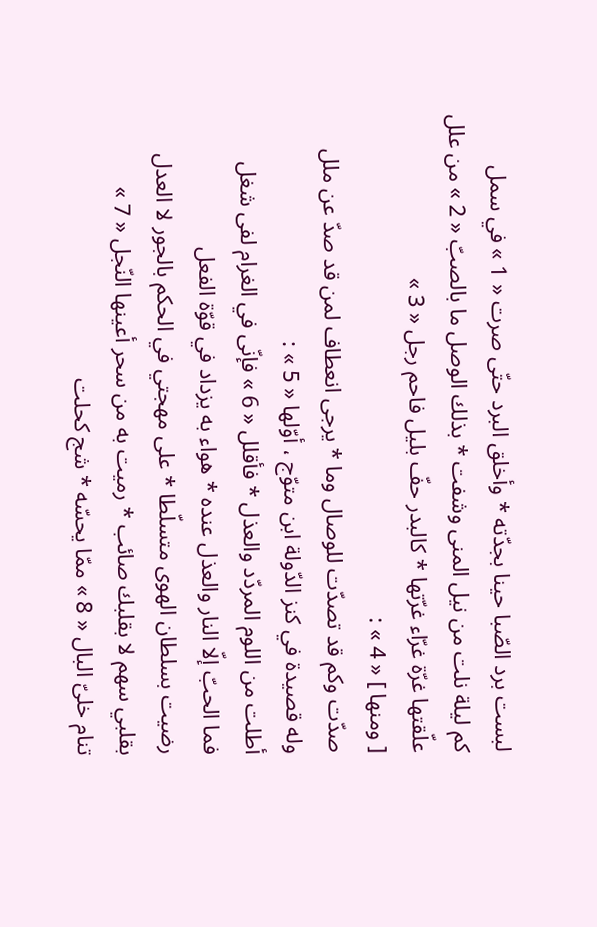لبست برد الصّبا حينا بجدّته * وأخلق البرد حتّى صرت « 1 » في سمل
كم ليلة نلت من نيل المنى وشفت * بذلك الوصل ما بالصبّ « 2 » من علل
علّقتها غرّة غرّاء غرّتها * كالبدر حفّ بليل فاحم رجل « 3 »
[ ومنها ] « 4 » :
صدّت وكم قد تصدّت للوصال وما * يرجى انعطاف لمن قد صدّ عن ملل
وله قصيدة في كنز الدّولة ابن متوّج ، أوّلها « 5 » :
أطلت من اللوم المردّد والعذل * فأقلل « 6 » فإنّى في الغرام لفى شغل
فما الحبّ إلّا النار والعذل عنده * هواء به يزداد في قوّة الفعل
رضيت بسلطان الهوى متسلّطا * على مهجتي في الحكم بالجور لا العدل
بقلبي سهم لا بقلبك صائب * رميت به من سحر أعينها النّجل « 7 »
تنام خلىّ البال « 8 » ممّا يحسّه * شج كحلت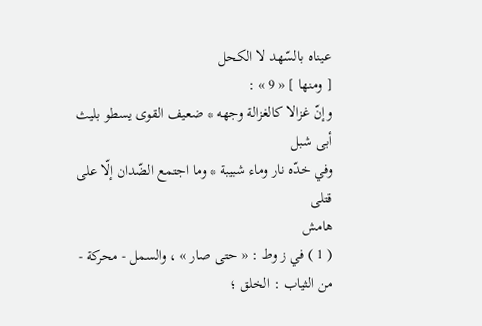عيناه بالسّهد لا الكحل
[ ومنها ] « 9 » :
وإنّ غزالا كالغزالة وجهه * ضعيف القوى يسطو بليث أبى شبل
وفي خدّه نار وماء شبيبة * وما اجتمع الضّدان إلّا على قتلى
هامش
( 1 ) في ز وط : « حتى صار » ، والسمل - محركة - من الثياب : الخلق ؛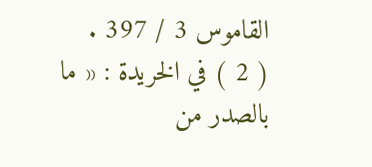القاموس 3 / 397 .
( 2 ) في الخريدة : « ما بالصدر من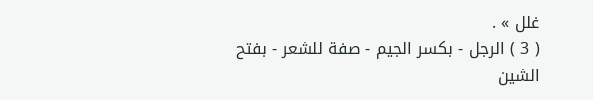غلل » .
( 3 ) الرجل - بكسر الجيم - صفة للشعر - بفتح الشين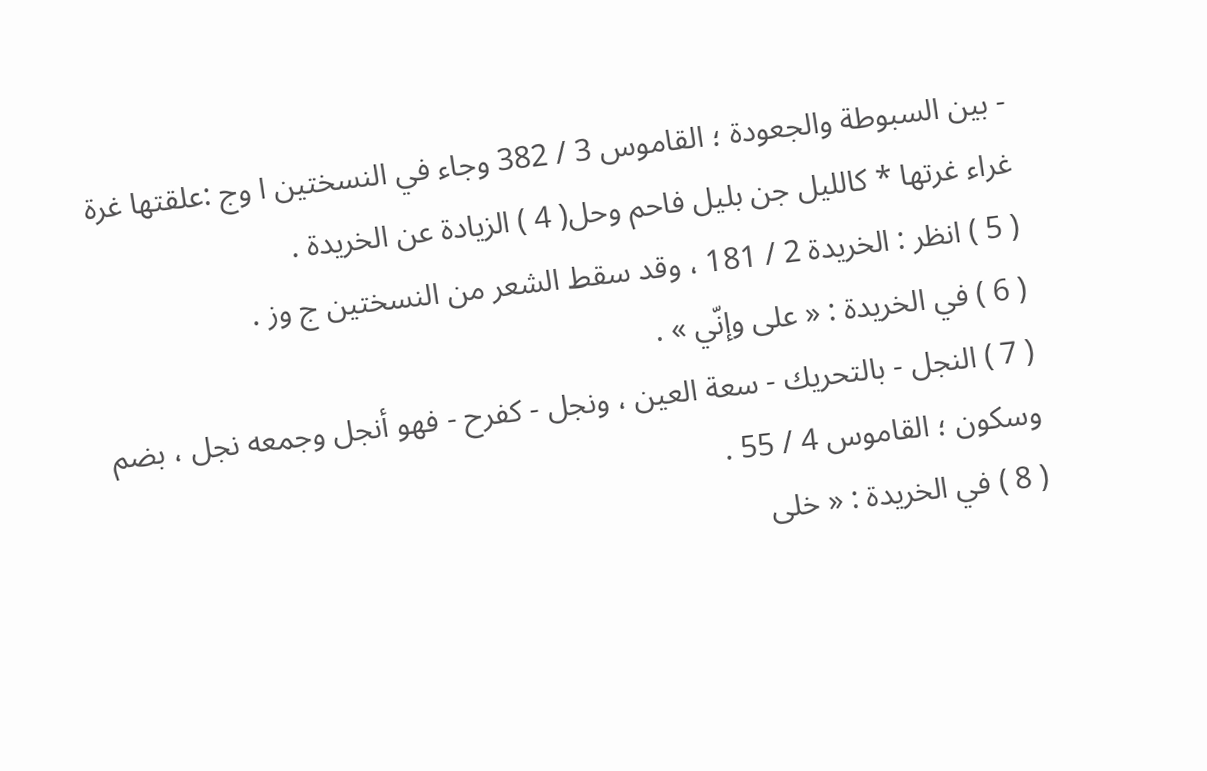- بين السبوطة والجعودة ؛ القاموس 3 / 382 وجاء في النسختين ا وج :علقتها غرة غراء غرتها * كالليل جن بليل فاحم وحل( 4 ) الزيادة عن الخريدة .
( 5 ) انظر : الخريدة 2 / 181 ، وقد سقط الشعر من النسختين ج وز .
( 6 ) في الخريدة : « على وإنّي » .
( 7 ) النجل - بالتحريك - سعة العين ، ونجل - كفرح - فهو أنجل وجمعه نجل ، بضم وسكون ؛ القاموس 4 / 55 .
( 8 ) في الخريدة : « خلى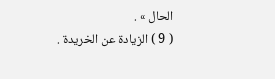الحال » .
( 9 ) الزيادة عن الخريدة .